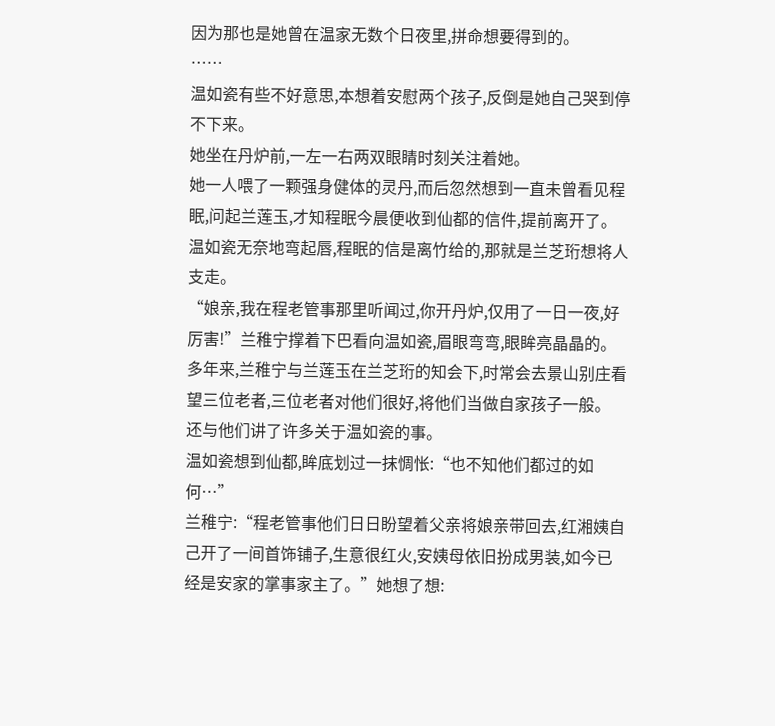因为那也是她曾在温家无数个日夜里,拼命想要得到的。
……
温如瓷有些不好意思,本想着安慰两个孩子,反倒是她自己哭到停不下来。
她坐在丹炉前,一左一右两双眼睛时刻关注着她。
她一人喂了一颗强身健体的灵丹,而后忽然想到一直未曾看见程眠,问起兰莲玉,才知程眠今晨便收到仙都的信件,提前离开了。
温如瓷无奈地弯起唇,程眠的信是离竹给的,那就是兰芝珩想将人支走。
“娘亲,我在程老管事那里听闻过,你开丹炉,仅用了一日一夜,好厉害!”兰稚宁撑着下巴看向温如瓷,眉眼弯弯,眼眸亮晶晶的。
多年来,兰稚宁与兰莲玉在兰芝珩的知会下,时常会去景山别庄看望三位老者,三位老者对他们很好,将他们当做自家孩子一般。
还与他们讲了许多关于温如瓷的事。
温如瓷想到仙都,眸底划过一抹惆怅:“也不知他们都过的如何…”
兰稚宁:“程老管事他们日日盼望着父亲将娘亲带回去,红湘姨自己开了一间首饰铺子,生意很红火,安姨母依旧扮成男装,如今已经是安家的掌事家主了。”她想了想: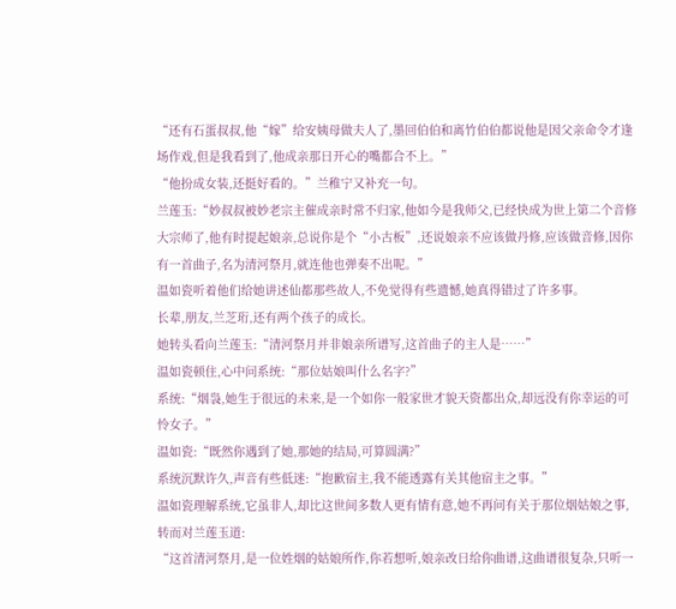“还有石蛋叔叔,他“嫁”给安姨母做夫人了,墨回伯伯和离竹伯伯都说他是因父亲命令才逢场作戏,但是我看到了,他成亲那日开心的嘴都合不上。”
“他扮成女装,还挺好看的。”兰稚宁又补充一句。
兰莲玉:“妙叔叔被妙老宗主催成亲时常不归家,他如今是我师父,已经快成为世上第二个音修大宗师了,他有时提起娘亲,总说你是个“小古板”,还说娘亲不应该做丹修,应该做音修,因你有一首曲子,名为清河祭月,就连他也弹奏不出呢。”
温如瓷听着他们给她讲述仙都那些故人,不免觉得有些遗憾,她真得错过了许多事。
长辈,朋友,兰芝珩,还有两个孩子的成长。
她转头看向兰莲玉:“清河祭月并非娘亲所谱写,这首曲子的主人是……”
温如瓷顿住,心中问系统:“那位姑娘叫什么名字?”
系统:“烟袅,她生于很远的未来,是一个如你一般家世才貌天资都出众,却远没有你幸运的可怜女子。”
温如瓷:“既然你遇到了她,那她的结局,可算圆满?”
系统沉默许久,声音有些低迷:“抱歉宿主,我不能透露有关其他宿主之事。”
温如瓷理解系统,它虽非人,却比这世间多数人更有情有意,她不再问有关于那位烟姑娘之事,转而对兰莲玉道:
“这首清河祭月,是一位姓烟的姑娘所作,你若想听,娘亲改日给你曲谱,这曲谱很复杂,只听一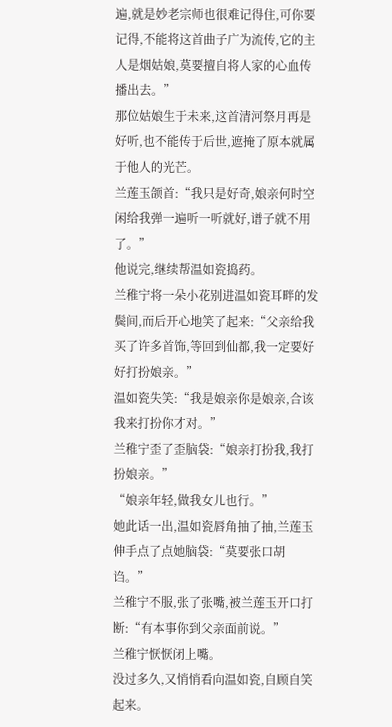遍,就是妙老宗师也很难记得住,可你要记得,不能将这首曲子广为流传,它的主人是烟姑娘,莫要擅自将人家的心血传播出去。”
那位姑娘生于未来,这首清河祭月再是好听,也不能传于后世,遮掩了原本就属于他人的光芒。
兰莲玉颌首:“我只是好奇,娘亲何时空闲给我弹一遍听一听就好,谱子就不用了。”
他说完,继续帮温如瓷捣药。
兰稚宁将一朵小花别进温如瓷耳畔的发鬓间,而后开心地笑了起来:“父亲给我买了许多首饰,等回到仙都,我一定要好好打扮娘亲。”
温如瓷失笑:“我是娘亲你是娘亲,合该我来打扮你才对。”
兰稚宁歪了歪脑袋:“娘亲打扮我,我打扮娘亲。”
“娘亲年轻,做我女儿也行。”
她此话一出,温如瓷唇角抽了抽,兰莲玉伸手点了点她脑袋:“莫要张口胡诌。”
兰稚宁不服,张了张嘴,被兰莲玉开口打断:“有本事你到父亲面前说。”
兰稚宁恹恹闭上嘴。
没过多久,又悄悄看向温如瓷,自顾自笑起来。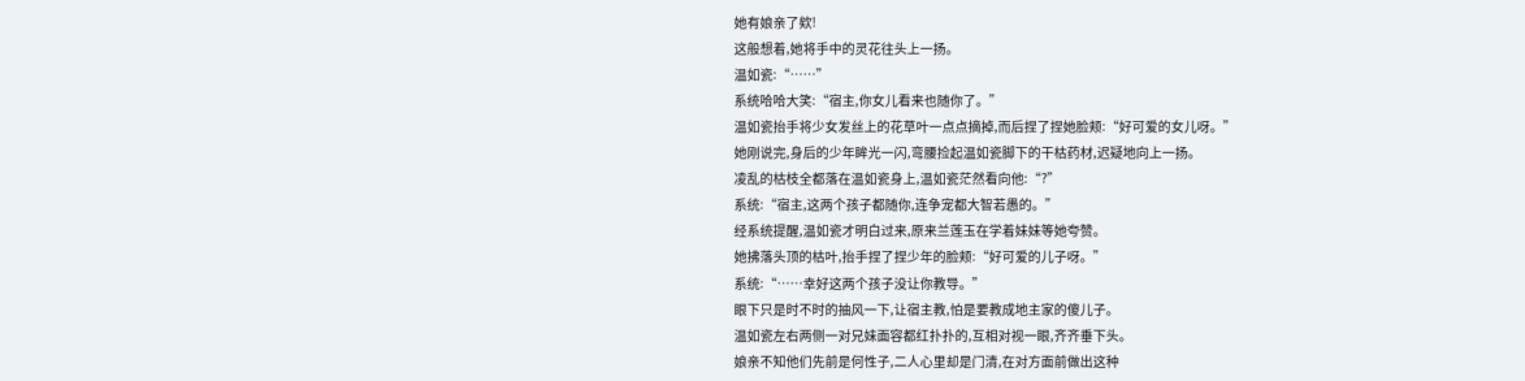她有娘亲了欸!
这般想着,她将手中的灵花往头上一扬。
温如瓷:“……”
系统哈哈大笑:“宿主,你女儿看来也随你了。”
温如瓷抬手将少女发丝上的花草叶一点点摘掉,而后捏了捏她脸颊:“好可爱的女儿呀。”
她刚说完,身后的少年眸光一闪,弯腰捡起温如瓷脚下的干枯药材,迟疑地向上一扬。
凌乱的枯枝全都落在温如瓷身上,温如瓷茫然看向他:“?”
系统:“宿主,这两个孩子都随你,连争宠都大智若愚的。”
经系统提醒,温如瓷才明白过来,原来兰莲玉在学着妹妹等她夸赞。
她拂落头顶的枯叶,抬手捏了捏少年的脸颊:“好可爱的儿子呀。”
系统:“……幸好这两个孩子没让你教导。”
眼下只是时不时的抽风一下,让宿主教,怕是要教成地主家的傻儿子。
温如瓷左右两侧一对兄妹面容都红扑扑的,互相对视一眼,齐齐垂下头。
娘亲不知他们先前是何性子,二人心里却是门清,在对方面前做出这种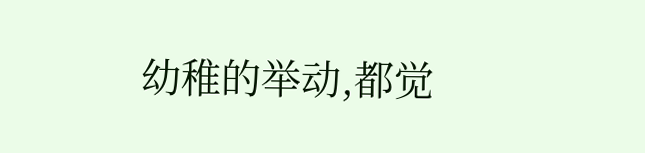幼稚的举动,都觉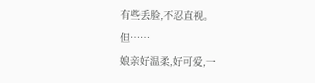有些丢脸,不忍直视。
但……
娘亲好温柔,好可爱,一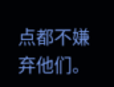点都不嫌弃他们。